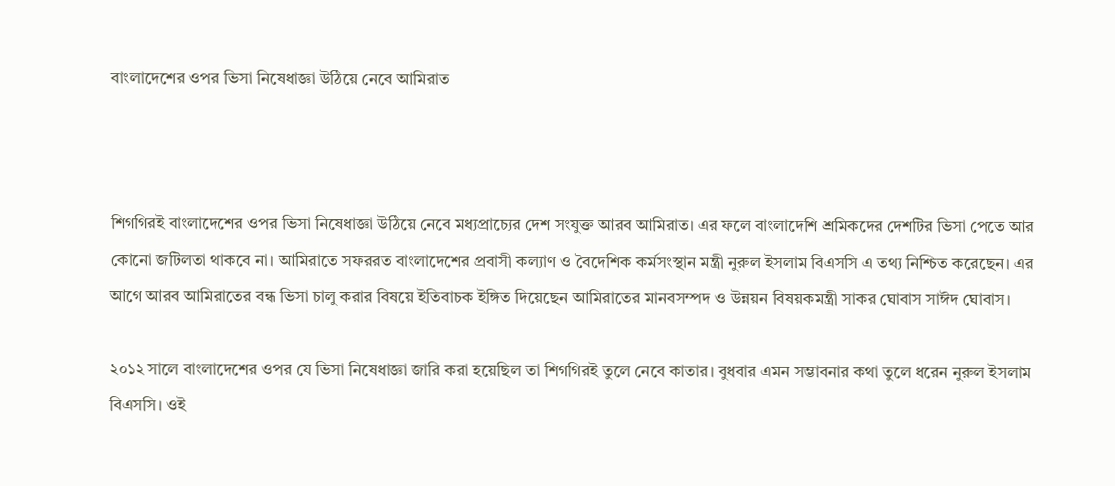বাংলাদেশের ওপর ভিসা নিষেধাজ্ঞা উঠিয়ে নেবে আমিরাত



শিগগিরই বাংলাদেশের ওপর ভিসা নিষেধাজ্ঞা উঠিয়ে নেবে মধ্যপ্রাচ্যের দেশ সংযুক্ত আরব আমিরাত। এর ফলে বাংলাদেশি শ্রমিকদের দেশটির ভিসা পেতে আর কোনো জটিলতা থাকবে না। আমিরাতে সফররত বাংলাদেশের প্রবাসী কল্যাণ ও বৈদেশিক কর্মসংস্থান মন্ত্রী নুরুল ইসলাম বিএসসি এ তথ্য নিশ্চিত করেছেন। এর আগে আরব আমিরাতের বন্ধ ভিসা চালু করার বিষয়ে ইতিবাচক ইঙ্গিত দিয়েছেন আমিরাতের মানবসম্পদ ও উন্নয়ন বিষয়কমন্ত্রী সাকর ঘোবাস সাঈদ ঘোবাস।

২০১২ সালে বাংলাদেশের ওপর যে ভিসা নিষেধাজ্ঞা জারি করা হয়েছিল তা শিগগিরই তুলে নেবে কাতার। বুধবার এমন সম্ভাবনার কথা তুলে ধরেন নুরুল ইসলাম বিএসসি। ওই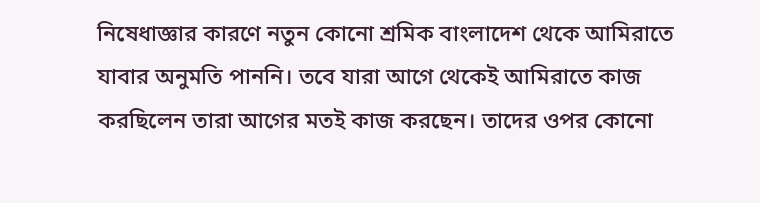নিষেধাজ্ঞার কারণে নতুন কোনো শ্রমিক বাংলাদেশ থেকে আমিরাতে যাবার অনুমতি পাননি। তবে যারা আগে থেকেই আমিরাতে কাজ করছিলেন তারা আগের মতই কাজ করছেন। তাদের ওপর কোনো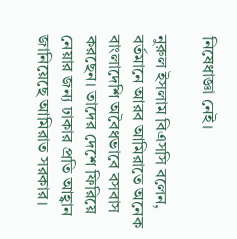নিষেধাজ্ঞা নেই।

নুরুল ইসলাম বিএসসি বলেন, বর্তমানে আরব আমিরাতে অনেক বাংলাদেশি অবৈধভাবে বসবাস করছেন। তাদের দেশে ফিরিয়ে নেয়ার জন্য ঢাকার প্রতি আহ্বান জানিয়েছে আমিরাত সরকার।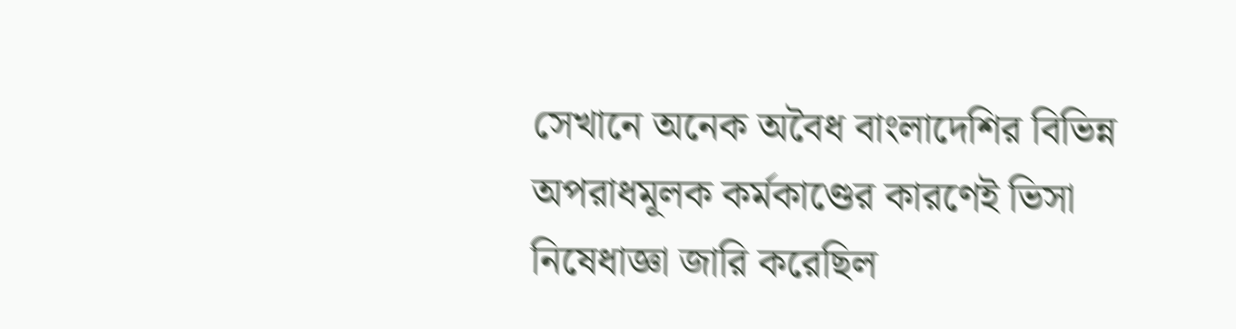সেখানে অনেক অবৈধ বাংলাদেশির বিভিন্ন অপরাধমূলক কর্মকাণ্ডের কারণেই ভিসা নিষেধাজ্ঞা জারি করেছিল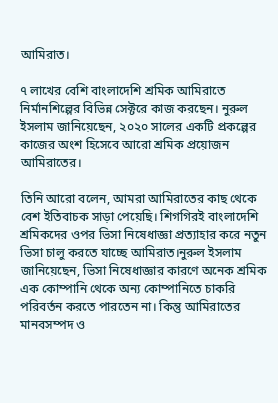আমিরাত।

৭ লাখের বেশি বাংলাদেশি শ্রমিক আমিরাতে নির্মানশিল্পের বিভিন্ন সেক্টরে কাজ করছেন। নুরুল ইসলাম জানিয়েছেন, ২০২০ সালের একটি প্রকল্পের কাজের অংশ হিসেবে আরো শ্রমিক প্রয়োজন আমিরাতের।

তিনি আরো বলেন, আমরা আমিরাতের কাছ থেকে বেশ ইতিবাচক সাড়া পেয়েছি। শিগগিরই বাংলাদেশি শ্রমিকদের ওপর ভিসা নিষেধাজ্ঞা প্রত্যাহার করে নতুন ভিসা চালু করতে যাচ্ছে আমিরাত।নুরুল ইসলাম জানিয়েছেন, ভিসা নিষেধাজ্ঞার কারণে অনেক শ্রমিক এক কোম্পানি থেকে অন্য কোম্পানিতে চাকরি পরিবর্তন করতে পারতেন না। কিন্তু আমিরাতের মানবসম্পদ ও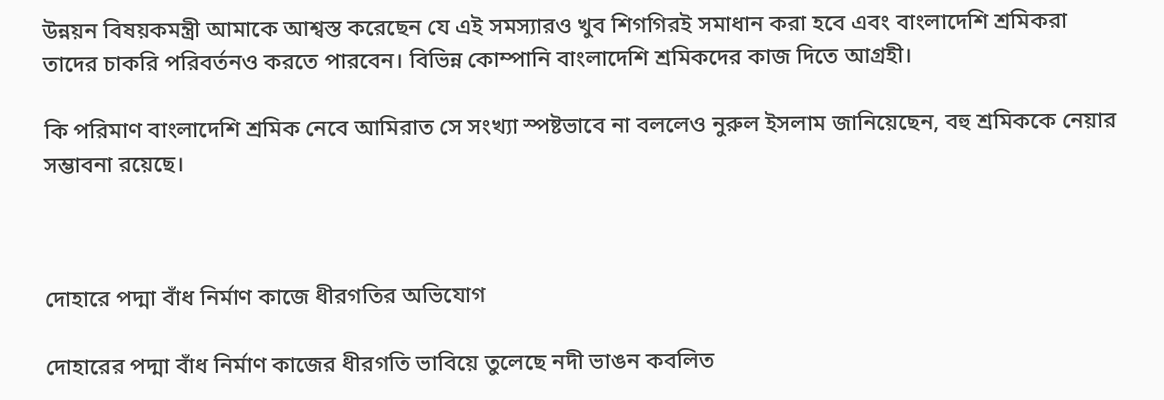উন্নয়ন বিষয়কমন্ত্রী আমাকে আশ্বস্ত করেছেন যে এই সমস্যারও খুব শিগগিরই সমাধান করা হবে এবং বাংলাদেশি শ্রমিকরা তাদের চাকরি পরিবর্তনও করতে পারবেন। বিভিন্ন কোম্পানি বাংলাদেশি শ্রমিকদের কাজ দিতে আগ্রহী।

কি পরিমাণ বাংলাদেশি শ্রমিক নেবে আমিরাত সে সংখ্যা স্পষ্টভাবে না বললেও নুরুল ইসলাম জানিয়েছেন, বহু শ্রমিককে নেয়ার সম্ভাবনা রয়েছে।



দোহারে পদ্মা বাঁধ নির্মাণ কাজে ধীরগতির অভিযোগ

দোহারের পদ্মা বাঁধ নির্মাণ কাজের ধীরগতি ভাবিয়ে তুলেছে নদী ভাঙন কবলিত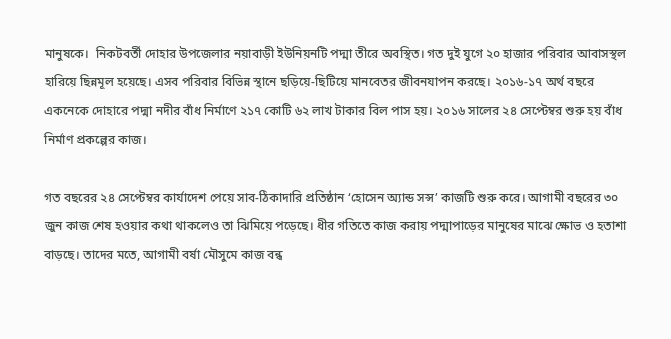মানুষকে।  নিকটবর্তী দোহার উপজেলার নয়াবাড়ী ইউনিয়নটি পদ্মা তীরে অবস্থিত। গত দুই যুগে ২০ হাজার পরিবার আবাসস্থল হারিয়ে ছিন্নমূল হয়েছে। এসব পরিবার বিভিন্ন স্থানে ছড়িয়ে-ছিটিয়ে মানবেতর জীবনযাপন করছে। ২০১৬-১৭ অর্থ বছরে একনেকে দোহারে পদ্মা নদীর বাঁধ নির্মাণে ২১৭ কোটি ৬২ লাখ টাকার বিল পাস হয়। ২০১৬ সালের ২৪ সেপ্টেম্বর শুরু হয় বাঁধ নির্মাণ প্রকল্পের কাজ।

গত বছরের ২৪ সেপ্টেম্বর কার্যাদেশ পেয়ে সাব-ঠিকাদারি প্রতিষ্ঠান ‘হোসেন অ্যান্ড সন্স’ কাজটি শুরু করে। আগামী বছরের ৩০ জুন কাজ শেষ হওয়ার কথা থাকলেও তা ঝিমিয়ে পড়েছে। ধীর গতিতে কাজ করায় পদ্মাপাড়ের মানুষের মাঝে ক্ষোভ ও হতাশা বাড়ছে। তাদের মতে, আগামী বর্ষা মৌসুমে কাজ বন্ধ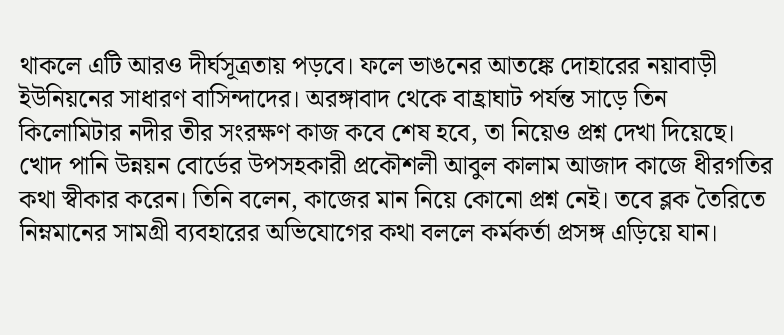থাকলে এটি আরও দীর্ঘসূত্রতায় পড়বে। ফলে ভাঙনের আতঙ্কে দোহারের নয়াবাড়ী ইউনিয়নের সাধারণ বাসিন্দাদের। অরঙ্গাবাদ থেকে বাহ্রাঘাট পর্যন্ত সাড়ে তিন কিলোমিটার নদীর তীর সংরক্ষণ কাজ কবে শেষ হবে, তা নিয়েও প্রশ্ন দেখা দিয়েছে। খোদ পানি উন্নয়ন বোর্ডের উপসহকারী প্রকৌশলী আবুল কালাম আজাদ কাজে ধীরগতির কথা স্বীকার করেন। তিনি বলেন, কাজের মান নিয়ে কোনো প্রশ্ন নেই। তবে ব্লক তৈরিতে নিম্নমানের সামগ্রী ব্যবহারের অভিযোগের কথা বললে কর্মকর্তা প্রসঙ্গ এড়িয়ে যান।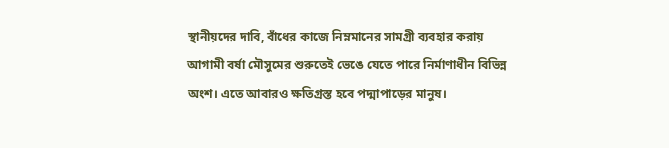স্থানীয়দের দাবি, বাঁধের কাজে নিম্নমানের সামগ্রী ব্যবহার করায় আগামী বর্ষা মৌসুমের শুরুতেই ভেঙে যেতে পারে নির্মাণাধীন বিভিন্ন অংশ। এতে আবারও ক্ষতিগ্রস্ত হবে পদ্মাপাড়ের মানুষ।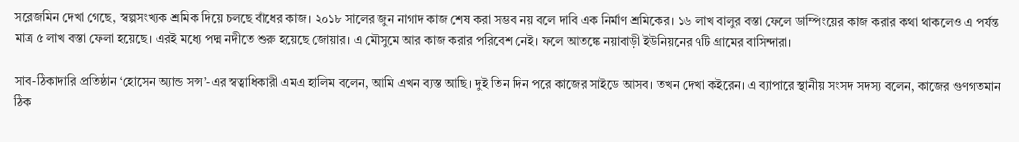সরেজমিন দেখা গেছে, স্বল্পসংখ্যক শ্রমিক দিয়ে চলছে বাঁধের কাজ। ২০১৮ সালের জুন নাগাদ কাজ শেষ করা সম্ভব নয় বলে দাবি এক নির্মাণ শ্রমিকের। ১৬ লাখ বালুর বস্তা ফেলে ডাম্পিংয়ের কাজ করার কথা থাকলেও এ পর্যন্ত মাত্র ৫ লাখ বস্তা ফেলা হয়েছে। এরই মধ্যে পদ্ম নদীতে শুরু হয়েছে জোয়ার। এ মৌসুমে আর কাজ করার পরিবেশ নেই। ফলে আতঙ্কে নয়াবাড়ী ইউনিয়নের ৭টি গ্রামের বাসিন্দারা।

সাব-ঠিকাদারি প্রতিষ্ঠান ‘হোসেন অ্যান্ড সন্স’-এর স্বত্বাধিকারী এমএ হালিম বলেন, আমি এখন ব্যস্ত আছি। দুই তিন দিন পরে কাজের সাইডে আসব। তখন দেখা কইরেন। এ ব্যাপারে স্থানীয় সংসদ সদস্য বলেন, কাজের গুণগতমান ঠিক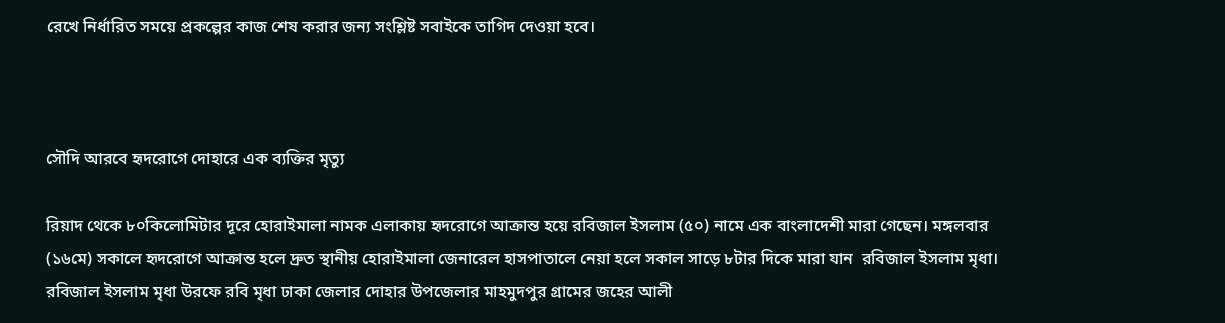রেখে নির্ধারিত সময়ে প্রকল্পের কাজ শেষ করার জন্য সংশ্লিষ্ট সবাইকে তাগিদ দেওয়া হবে।



সৌদি আরবে হৃদরোগে দোহারে এক ব্যক্তির মৃত্যু

রিয়াদ থেকে ৮০কিলোমিটার দূরে হোরাইমালা নামক এলাকায় হৃদরোগে আক্রান্ত হয়ে রবিজাল ইসলাম (৫০) নামে এক বাংলাদেশী মারা গেছেন। মঙ্গলবার (১৬মে) সকালে হৃদরোগে আক্রান্ত হলে দ্রুত স্থানীয় হোরাইমালা জেনারেল হাসপাতালে নেয়া হলে সকাল সাড়ে ৮টার দিকে মারা যান  রবিজাল ইসলাম মৃধা।
রবিজাল ইসলাম মৃধা উরফে রবি মৃধা ঢাকা জেলার দোহার উপজেলার মাহমুদপুর গ্রামের জহের আলী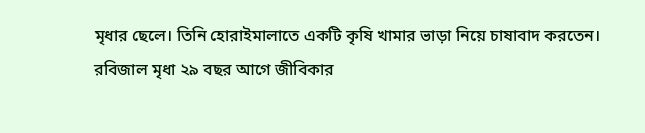মৃধার ছেলে। তিনি হোরাইমালাতে একটি কৃষি খামার ভাড়া নিয়ে চাষাবাদ করতেন।
রবিজাল মৃধা ২৯ বছর আগে জীবিকার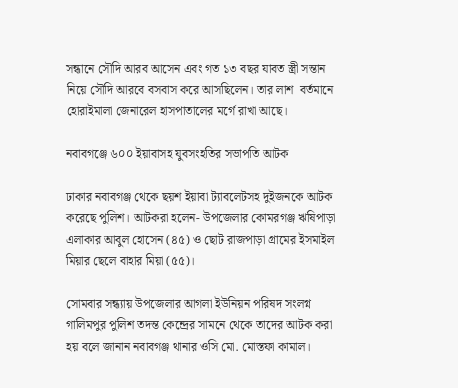সন্ধানে সৌদি আরব আসেন এবং গত ১৩ বছর যাবত স্ত্রী সন্তান নিয়ে সৌদি আরবে বসবাস করে আসছিলেন। তার লাশ  বর্তমানে হোরাইমালা জেনারেল হাসপাতালের মর্গে রাখা আছে।

নবাবগঞ্জে ৬০০ ইয়াবাসহ যুবসংহতির সভাপতি আটক

ঢাকার নবাবগঞ্জ থেকে ছয়শ ইয়াবা ট্যাবলেটসহ দুইজনকে আটক করেছে পুলিশ। আটকরা হলেন- উপজেলার কোমরগঞ্জ ঋষিপাড়া এলাকার আবুল হোসেন (৪৫) ও ছোট রাজপাড়া গ্রামের ইসমাইল মিয়ার ছেলে বাহার মিয়া (৫৫)।

সোমবার সন্ধ্যায় উপজেলার আগলা ইউনিয়ন পরিষদ সংলগ্ন গালিমপুর পুলিশ তদন্ত কেন্দ্রের সামনে থেকে তাদের আটক করা হয় বলে জানান নবাবগঞ্জ থানার ওসি মো. মোস্তফা কামাল।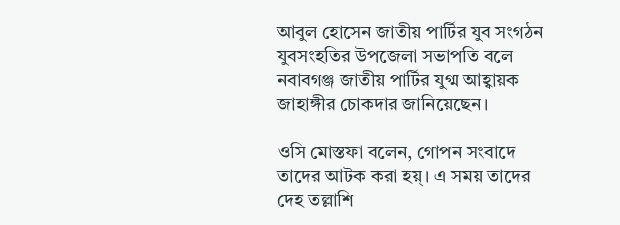আবুল হোসেন জাতীয় পার্টির যুব সংগঠন যুবসংহতির উপজেলা সভাপতি বলে নবাবগঞ্জ জাতীয় পার্টির যুগ্ম আহ্বায়ক জাহাঙ্গীর চোকদার জানিয়েছেন।

ওসি মোস্তফা বলেন, গোপন সংবাদে তাদের আটক করা হয়্। এ সময় তাদের দেহ তল্লাশি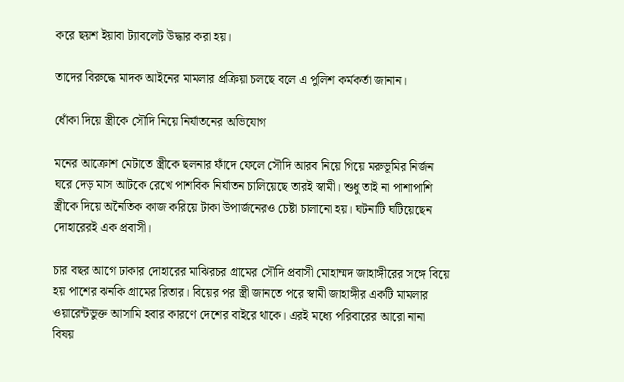করে ছয়শ ইয়াবা ট্যাবলেট উদ্ধার করা হয়।

তাদের বিরুদ্ধে মাদক আইনের মামলার প্রক্রিয়া চলছে বলে এ পুলিশ কর্মকর্তা জানান।

ধোঁকা দিয়ে স্ত্রীকে সৌদি নিয়ে নির্যাতনের অভিযোগ

মনের আক্রোশ মেটাতে স্ত্রীকে ছলনার ফাঁদে ফেলে সৌদি আরব নিয়ে গিয়ে মরুভূমির নির্জন ঘরে দেড় মাস আটকে রেখে পাশবিক নির্যাতন চালিয়েছে তারই স্বামী। শুধু তাই না পাশাপাশি স্ত্রীকে দিয়ে অনৈতিক কাজ করিয়ে টাকা উপার্জনেরও চেষ্টা চালানো হয়। ঘটনাটি ঘটিয়েছেন দোহারেরই এক প্রবাসী।

চার বছর আগে ঢাকার দোহারের মাঝিরচর গ্রামের সৌদি প্রবাসী মোহাম্মদ জাহাঙ্গীরের সঙ্গে বিয়ে হয় পাশের ঝনকি গ্রামের রিতার। বিয়ের পর স্ত্রী জানতে পরে স্বামী জাহাঙ্গীর একটি মামলার ওয়ারেন্টভুক্ত আসামি হবার কারণে দেশের বাইরে থাকে। এরই মধ্যে পরিবারের আরো নানা বিষয়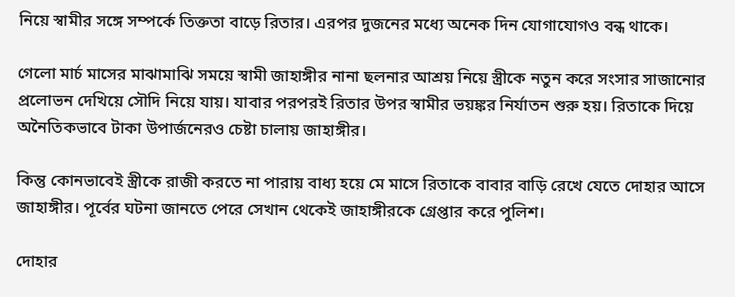নিয়ে স্বামীর সঙ্গে সম্পর্কে তিক্ততা বাড়ে রিতার। এরপর দুজনের মধ্যে অনেক দিন যোগাযোগও বন্ধ থাকে।

গেলো মার্চ মাসের মাঝামাঝি সময়ে স্বামী জাহাঙ্গীর নানা ছলনার আশ্রয় নিয়ে স্ত্রীকে নতুন করে সংসার সাজানোর প্রলোভন দেখিয়ে সৌদি নিয়ে যায়। যাবার পরপরই রিতার উপর স্বামীর ভয়ঙ্কর নির্যাতন শুরু হয়। রিতাকে দিয়ে অনৈতিকভাবে টাকা উপার্জনেরও চেষ্টা চালায় জাহাঙ্গীর।

কিন্তু কোনভাবেই স্ত্রীকে রাজী করতে না পারায় বাধ্য হয়ে মে মাসে রিতাকে বাবার বাড়ি রেখে যেতে দোহার আসে জাহাঙ্গীর। পূর্বের ঘটনা জানতে পেরে সেখান থেকেই জাহাঙ্গীরকে গ্রেপ্তার করে পুলিশ।

দোহার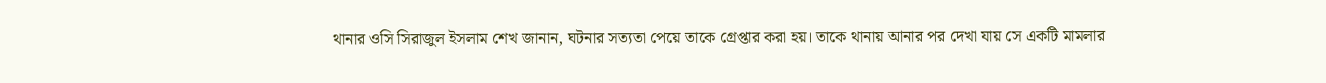থানার ওসি সিরাজুল ইসলাম শেখ জানান, ঘটনার সত্যতা পেয়ে তাকে গ্রেপ্তার করা হয়। তাকে থানায় আনার পর দেখা যায় সে একটি মামলার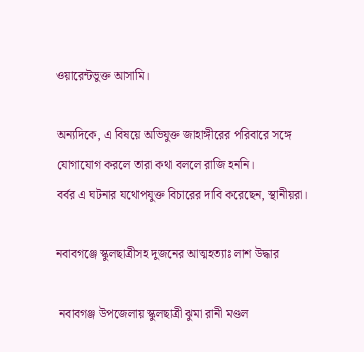ওয়ারেন্টভুক্ত আসামি।

অন্যদিকে, এ বিষয়ে অভিযুক্ত জাহাঙ্গীরের পরিবারে সঙ্গে যোগাযোগ করলে তারা কথা বললে রাজি হননি।
বর্বর এ ঘটনার যথোপযুক্ত বিচারের দাবি করেছেন, স্থানীয়রা।

নবাবগঞ্জে স্কুলছাত্রীসহ দুজনের আত্মহত্যাঃ লাশ উদ্ধার

 নবাবগঞ্জ উপজেলায় স্কুলছাত্রী ঝুমা রানী মণ্ডল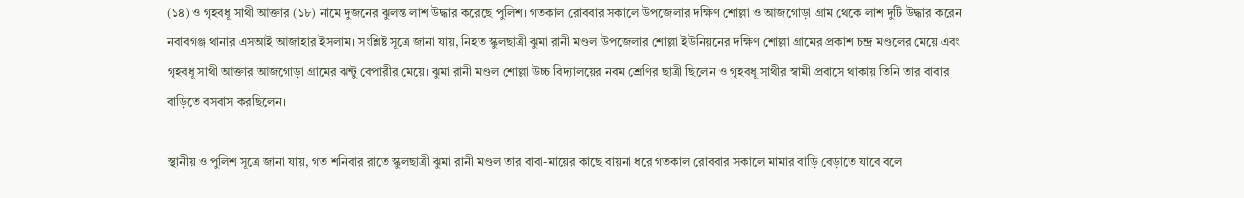(১৪) ও গৃহবধূ সাথী আক্তার (১৮) নামে দুজনের ঝুলন্ত লাশ উদ্ধার করেছে পুলিশ। গতকাল রোববার সকালে উপজেলার দক্ষিণ শোল্লা ও আজগোড়া গ্রাম থেকে লাশ দুটি উদ্ধার করেন নবাবগঞ্জ থানার এসআই আজাহার ইসলাম। সংশ্লিষ্ট সূত্রে জানা যায়, নিহত স্কুলছাত্রী ঝুমা রানী মণ্ডল উপজেলার শোল্লা ইউনিয়নের দক্ষিণ শোল্লা গ্রামের প্রকাশ চন্দ্র মণ্ডলের মেয়ে এবং গৃহবধূ সাথী আক্তার আজগোড়া গ্রামের ঝন্টু বেপারীর মেয়ে। ঝুমা রানী মণ্ডল শোল্লা উচ্চ বিদ্যালয়ের নবম শ্রেণির ছাত্রী ছিলেন ও গৃহবধূ সাথীর স্বামী প্রবাসে থাকায় তিনি তার বাবার বাড়িতে বসবাস করছিলেন।

স্থানীয় ও পুলিশ সূত্রে জানা যায়, গত শনিবার রাতে স্কুলছাত্রী ঝুমা রানী মণ্ডল তার বাবা-মায়ের কাছে বায়না ধরে গতকাল রোববার সকালে মামার বাড়ি বেড়াতে যাবে বলে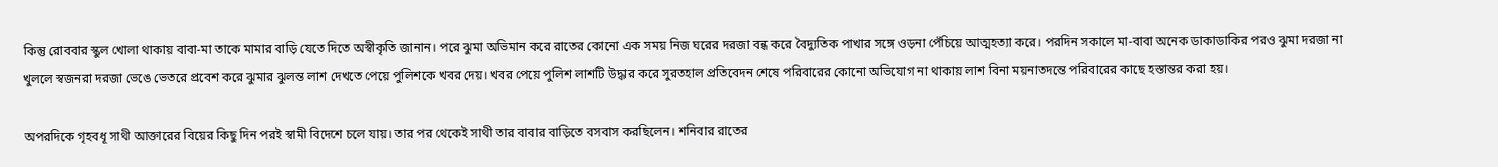কিন্তু রোববার স্কুল খোলা থাকায় বাবা-মা তাকে মামার বাড়ি যেতে দিতে অস্বীকৃতি জানান। পরে ঝুমা অভিমান করে রাতের কোনো এক সময় নিজ ঘরের দরজা বন্ধ করে বৈদ্যুতিক পাখার সঙ্গে ওড়না পেঁচিয়ে আত্মহত্যা করে। পরদিন সকালে মা-বাবা অনেক ডাকাডাকির পরও ঝুমা দরজা না খুললে স্বজনরা দরজা ভেঙে ভেতরে প্রবেশ করে ঝুমার ঝুলন্ত লাশ দেখতে পেয়ে পুলিশকে খবর দেয়। খবর পেয়ে পুলিশ লাশটি উদ্ধার করে সুরতহাল প্রতিবেদন শেষে পরিবারের কোনো অভিযোগ না থাকায় লাশ বিনা ময়নাতদন্তে পরিবারের কাছে হস্তান্তর করা হয়।

অপরদিকে গৃহবধূ সাথী আক্তারের বিয়ের কিছু দিন পরই স্বামী বিদেশে চলে যায়। তার পর থেকেই সাথী তার বাবার বাড়িতে বসবাস করছিলেন। শনিবার রাতের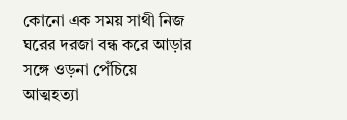কোনো এক সময় সাথী নিজ ঘরের দরজা বন্ধ করে আড়ার সঙ্গে ওড়না পেঁচিয়ে আত্মহত্যা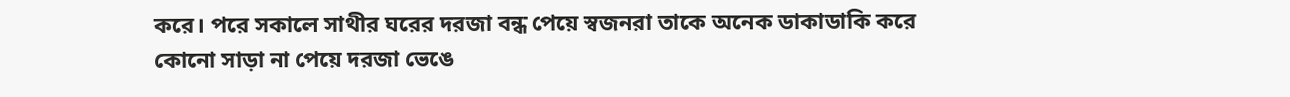করে। পরে সকালে সাথীর ঘরের দরজা বন্ধ পেয়ে স্বজনরা তাকে অনেক ডাকাডাকি করে কোনো সাড়া না পেয়ে দরজা ভেঙে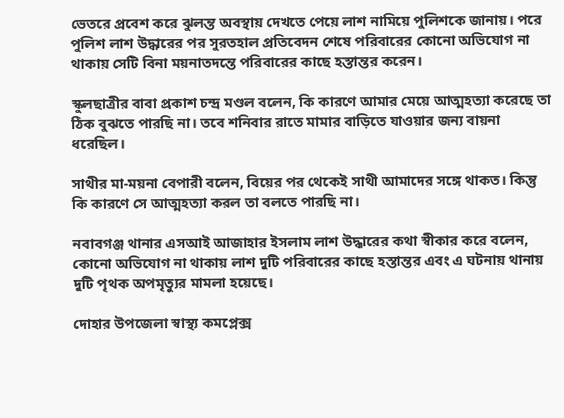ভেতরে প্রবেশ করে ঝুলন্ত অবস্থায় দেখতে পেয়ে লাশ নামিয়ে পুলিশকে জানায়। পরে পুলিশ লাশ উদ্ধারের পর সুরতহাল প্রতিবেদন শেষে পরিবারের কোনো অভিযোগ না থাকায় সেটি বিনা ময়নাতদন্তে পরিবারের কাছে হস্তান্তর করেন।

স্কুলছাত্রীর বাবা প্রকাশ চন্দ্র মণ্ডল বলেন, কি কারণে আমার মেয়ে আত্মহত্যা করেছে তা ঠিক বুঝতে পারছি না। তবে শনিবার রাতে মামার বাড়িতে যাওয়ার জন্য বায়না ধরেছিল।

সাথীর মা-ময়না বেপারী বলেন, বিয়ের পর থেকেই সাথী আমাদের সঙ্গে থাকত। কিন্তু কি কারণে সে আত্মহত্যা করল তা বলতে পারছি না।

নবাবগঞ্জ থানার এসআই আজাহার ইসলাম লাশ উদ্ধারের কথা স্বীকার করে বলেন, কোনো অভিযোগ না থাকায় লাশ দুটি পরিবারের কাছে হস্তান্তর এবং এ ঘটনায় থানায় দুটি পৃথক অপমৃত্যুর মামলা হয়েছে।

দোহার উপজেলা স্বাস্থ্য কমপ্লেক্স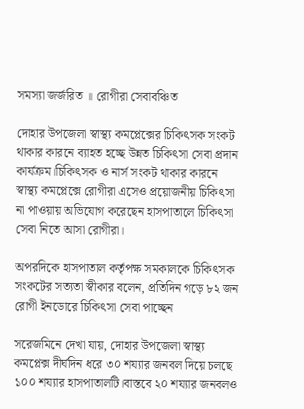সমস্যা জর্জরিত ॥ রোগীরা সেবাবঞ্চিত

দোহার উপজেলা স্বাস্থ্য কমপ্লেক্সের চিকিৎসক সংকট থাকার কারনে ব্যাহত হচ্ছে উন্নত চিকিৎসা সেবা প্রদান কার্যক্রম।চিকিৎসক ও নার্স সংকট থাকার কারনে স্বাস্থ্য কমপ্লেক্সে রোগীরা এসেও প্রয়োজনীয় চিকিৎসা না পাওয়ায় অভিযোগ করেছেন হাসপাতালে চিকিৎসা সেবা নিতে আসা রোগীরা।

অপরদিকে হাসপাতাল কর্তৃপক্ষ সমকালকে চিকিৎসক সংকটের সত্যতা স্বীকার বলেন, প্রতিদিন গড়ে ৮২ জন রোগী ইনডোরে চিকিৎসা সেবা পাচ্ছেন

সরেজমিনে দেখা যায়, দোহার উপজেলা স্বাস্থ্য কমপ্লেক্স দীর্ঘদিন ধরে ৩০ শয্যার জনবল দিয়ে চলছে ১০০ শয্যার হাসপাতালটি।বাস্তবে ২০ শয্যার জনবলও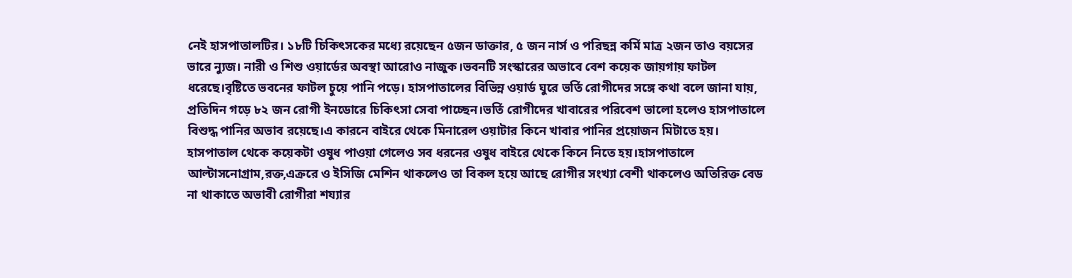নেই হাসপাতালটির। ১৮টি চিকিৎসকের মধ্যে রয়েছেন ৫জন ডাক্তার, ৫ জন নার্স ও পরিছন্ন কর্মি মাত্র ২জন তাও বয়সের ভারে ন্যুজ। নারী ও শিশু ওয়ার্ডের অবস্থা আরোও নাজুক।ভবনটি সংস্কারের অভাবে বেশ কয়েক জায়গায় ফাটল ধরেছে।বৃষ্টিতে ভবনের ফাটল চুয়ে পানি পড়ে। হাসপাতালের বিভিন্ন ওয়ার্ড ঘুরে ভর্তি রোগীদের সঙ্গে কথা বলে জানা যায়, প্রতিদিন গড়ে ৮২ জন রোগী ইনডোরে চিকিৎসা সেবা পাচ্ছেন।ভর্তি রোগীদের খাবারের পরিবেশ ভালো হলেও হাসপাতালে বিশুদ্ধ পানির অভাব রয়েছে।এ কারনে বাইরে থেকে মিনারেল ওয়াটার কিনে খাবার পানির প্রয়োজন মিটাতে হয়। হাসপাতাল থেকে কয়েকটা ওষুধ পাওয়া গেলেও সব ধরনের ওষুধ বাইরে থেকে কিনে নিতে হয়।হাসপাতালে আল্টাসনোগ্রাম,রক্ত,এক্ররে ও ইসিজি মেশিন থাকলেও তা বিকল হয়ে আছে রোগীর সংখ্যা বেশী থাকলেও অতিরিক্ত বেড না থাকাতে অভাবী রোগীরা শয্যার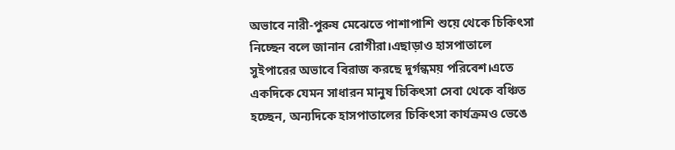অভাবে নারী-পুরুষ মেঝেতে পাশাপাশি শুয়ে থেকে চিকিৎসা নিচ্ছেন বলে জানান রোগীরা।এছাড়াও হাসপাতালে সুইপারের অভাবে বিরাজ করছে দুর্গন্ধময় পরিবেশ।এতে একদিকে যেমন সাধারন মানুষ চিকিৎসা সেবা থেকে বঞ্চিত হচ্ছেন, অন্যদিকে হাসপাতালের চিকিৎসা কার্যক্রমও ভেঙে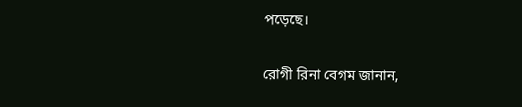পড়েছে।

রোগী রিনা বেগম জানান,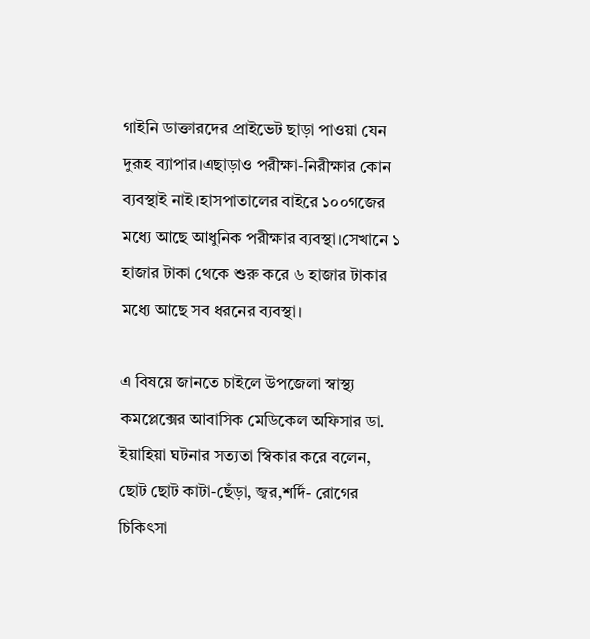গাইনি ডাক্তারদের প্রাইভেট ছাড়া পাওয়া যেন দুরূহ ব্যাপার।এছাড়াও পরীক্ষা-নিরীক্ষার কোন ব্যবস্থাই নাই।হাসপাতালের বাইরে ১০০গজের মধ্যে আছে আধুনিক পরীক্ষার ব্যবস্থা।সেখানে ১ হাজার টাকা থেকে শুরু করে ৬ হাজার টাকার মধ্যে আছে সব ধরনের ব্যবস্থা।

এ বিষয়ে জানতে চাইলে উপজেলা স্বাস্থ্য কমপ্লেক্সের আবাসিক মেডিকেল অফিসার ডা. ইয়াহিয়া ঘটনার সত্যতা স্বিকার করে বলেন, ছোট ছোট কাটা-ছেঁড়া, জ্বর,শর্দি- রোগের চিকিৎসা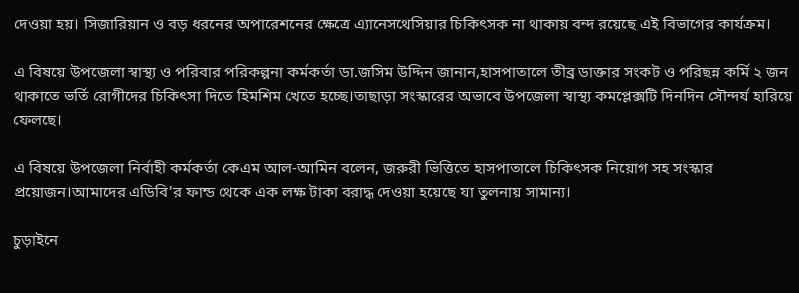দেওয়া হয়। সিজারিয়ান ও বড় ধরনের অপারেশনের ক্ষেত্রে এ্যানেসথেসিয়ার চিকিৎসক না থাকায় বন্দ রয়েছে এই বিভাগের কার্যক্রম।

এ বিষয়ে উপজেলা স্বাস্থ্য ও পরিবার পরিকল্পনা কর্মকর্তা ডা.জসিম উদ্দিন জানান,হাসপাতালে তীব্র ডাক্তার সংকট ও পরিছন্ন কর্মি ২ জন থাকাতে ভর্তি রোগীদের চিকিৎসা দিতে হিমশিম খেতে হচ্ছে।তাছাড়া সংস্কারের অভাবে উপজেলা স্বাস্থ্য কমপ্লেক্সটি দিনদিন সৌন্দর্য হারিয়ে ফেলছে।

এ বিষয়ে উপজেলা নির্বাহী কর্মকর্তা কেএম আল-আমিন বলেন, জরুরী ভিত্তিতে হাসপাতালে চিকিৎসক নিয়োগ সহ সংস্কার প্রয়োজন।আমাদের এডিবি’র ফান্ড থেকে এক লক্ষ টাকা বরাদ্ধ দেওয়া হয়েছে যা তুলনায় সামান্য।

চুড়াইনে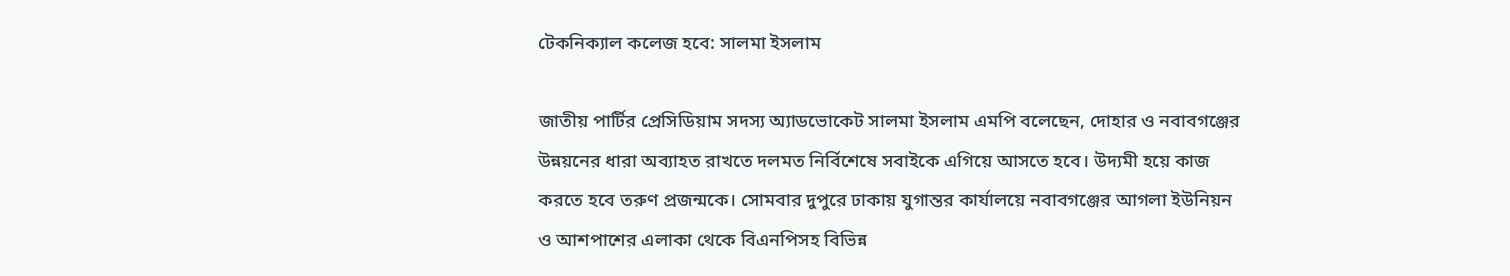টেকনিক্যাল কলেজ হবে: সালমা ইসলাম

জাতীয় পার্টির প্রেসিডিয়াম সদস্য অ্যাডভোকেট সালমা ইসলাম এমপি বলেছেন, দোহার ও নবাবগঞ্জের উন্নয়নের ধারা অব্যাহত রাখতে দলমত নির্বিশেষে সবাইকে এগিয়ে আসতে হবে। উদ্যমী হয়ে কাজ করতে হবে তরুণ প্রজন্মকে। সোমবার দুপুরে ঢাকায় যুগান্তর কার্যালয়ে নবাবগঞ্জের আগলা ইউনিয়ন ও আশপাশের এলাকা থেকে বিএনপিসহ বিভিন্ন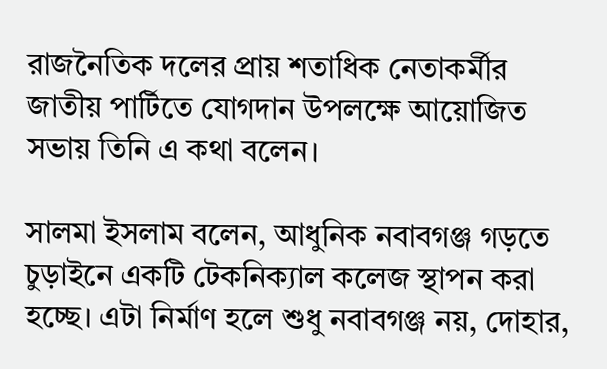রাজনৈতিক দলের প্রায় শতাধিক নেতাকর্মীর জাতীয় পার্টিতে যোগদান উপলক্ষে আয়োজিত সভায় তিনি এ কথা বলেন।

সালমা ইসলাম বলেন, আধুনিক নবাবগঞ্জ গড়তে চুড়াইনে একটি টেকনিক্যাল কলেজ স্থাপন করা হচ্ছে। এটা নির্মাণ হলে শুধু নবাবগঞ্জ নয়, দোহার,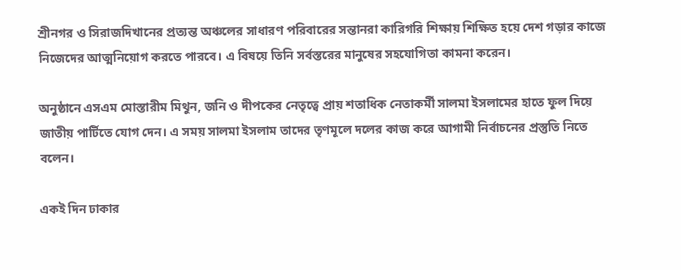শ্রীনগর ও সিরাজদিখানের প্রত্যন্ত অঞ্চলের সাধারণ পরিবারের সন্তানরা কারিগরি শিক্ষায় শিক্ষিত হয়ে দেশ গড়ার কাজে নিজেদের আত্মনিয়োগ করতে পারবে। এ বিষয়ে তিনি সর্বস্তরের মানুষের সহযোগিতা কামনা করেন।

অনুষ্ঠানে এসএম মোস্তারীম মিথুন, জনি ও দীপকের নেতৃত্বে প্রায় শতাধিক নেতাকর্মী সালমা ইসলামের হাতে ফুল দিয়ে জাতীয় পার্টিতে যোগ দেন। এ সময় সালমা ইসলাম তাদের তৃণমূলে দলের কাজ করে আগামী নির্বাচনের প্রস্তুতি নিতে বলেন।

একই দিন ঢাকার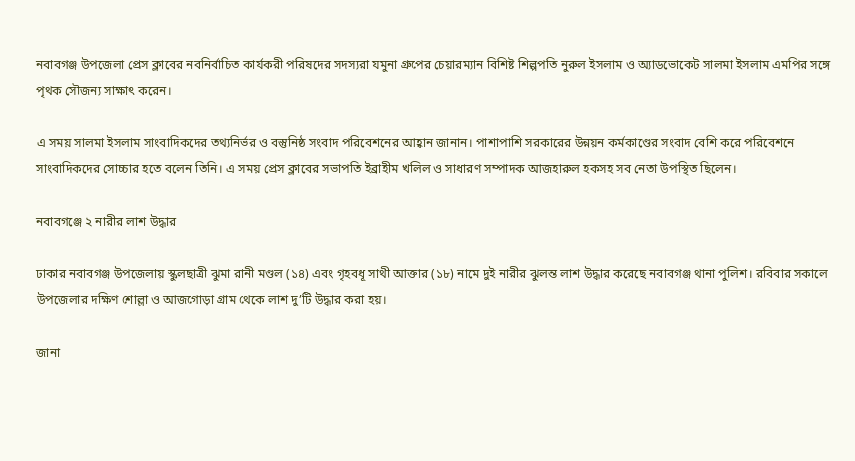নবাবগঞ্জ উপজেলা প্রেস ক্লাবের নবনির্বাচিত কার্যকরী পরিষদের সদস্যরা যমুনা গ্রুপের চেয়ারম্যান বিশিষ্ট শিল্পপতি নুরুল ইসলাম ও অ্যাডভোকেট সালমা ইসলাম এমপির সঙ্গে পৃথক সৌজন্য সাক্ষাৎ করেন।

এ সময় সালমা ইসলাম সাংবাদিকদের তথ্যনির্ভর ও বস্তুনিষ্ঠ সংবাদ পরিবেশনের আহ্বান জানান। পাশাপাশি সরকারের উন্নয়ন কর্মকাণ্ডের সংবাদ বেশি করে পরিবেশনে সাংবাদিকদের সোচ্চার হতে বলেন তিনি। এ সময় প্রেস ক্লাবের সভাপতি ইব্রাহীম খলিল ও সাধারণ সম্পাদক আজহারুল হকসহ সব নেতা উপস্থিত ছিলেন।

নবাবগঞ্জে ২ নারীর লাশ উদ্ধার

ঢাকার নবাবগঞ্জ উপজেলায় স্কুলছাত্রী ঝুমা রানী মণ্ডল (১৪) এবং গৃহবধূ সাথী আক্তার (১৮) নামে দুই নারীর ঝুলন্ত লাশ উদ্ধার করেছে নবাবগঞ্জ থানা পুলিশ। রবিবার সকালে উপজেলার দক্ষিণ শোল্লা ও আজগোড়া গ্রাম থেকে লাশ দু’টি উদ্ধার করা হয়।

জানা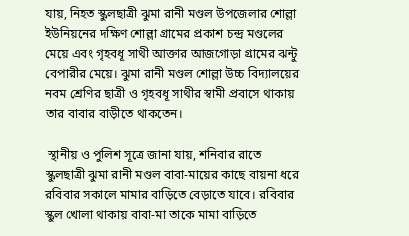যায়, নিহত স্কুলছাত্রী ঝুমা রানী মণ্ডল উপজেলার শোল্লা ইউনিয়নের দক্ষিণ শোল্লা গ্রামের প্রকাশ চন্দ্র মণ্ডলের মেয়ে এবং গৃহবধূ সাথী আক্তার আজগোড়া গ্রামের ঝন্টু বেপারীর মেয়ে। ঝুমা রানী মণ্ডল শোল্লা উচ্চ বিদ্যালয়ের নবম শ্রেণির ছাত্রী ও গৃহবধূ সাথীর স্বামী প্রবাসে থাকায় তার বাবার বাড়ীতে থাকতেন।

 স্থানীয় ও পুলিশ সূত্রে জানা যায়, শনিবার রাতে স্কুলছাত্রী ঝুমা রানী মণ্ডল বাবা-মায়ের কাছে বায়না ধরে রবিবার সকালে মামার বাড়িতে বেড়াতে যাবে। রবিবার স্কুল খোলা থাকায় বাবা-মা তাকে মামা বাড়িতে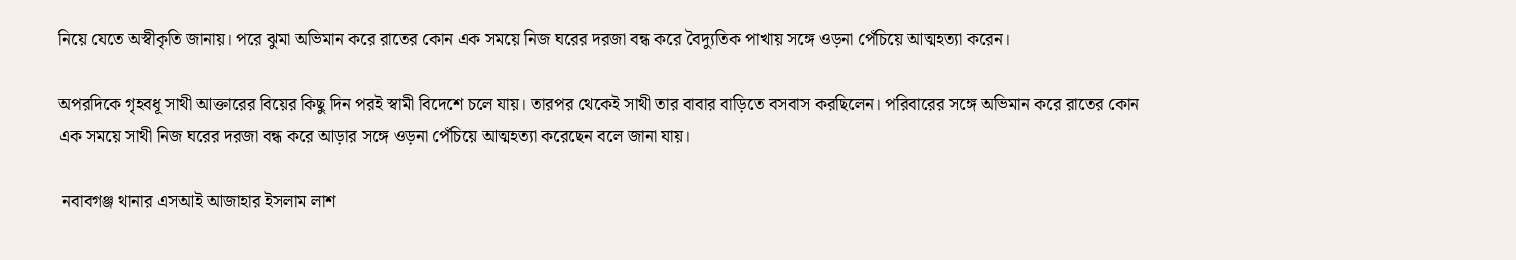নিয়ে যেতে অস্বীকৃতি জানায়। পরে ঝুমা অভিমান করে রাতের কোন এক সময়ে নিজ ঘরের দরজা বন্ধ করে বৈদ্যুতিক পাখায় সঙ্গে ওড়না পেঁচিয়ে আত্মহত্যা করেন।

অপরদিকে গৃহবধূ সাথী আক্তারের বিয়ের কিছু দিন পরই স্বামী বিদেশে চলে যায়। তারপর থেকেই সাথী তার বাবার বাড়িতে বসবাস করছিলেন। পরিবারের সঙ্গে অভিমান করে রাতের কোন এক সময়ে সাথী নিজ ঘরের দরজা বন্ধ করে আড়ার সঙ্গে ওড়না পেঁচিয়ে আত্মহত্যা করেছেন বলে জানা যায়।

 নবাবগঞ্জ থানার এসআই আজাহার ইসলাম লাশ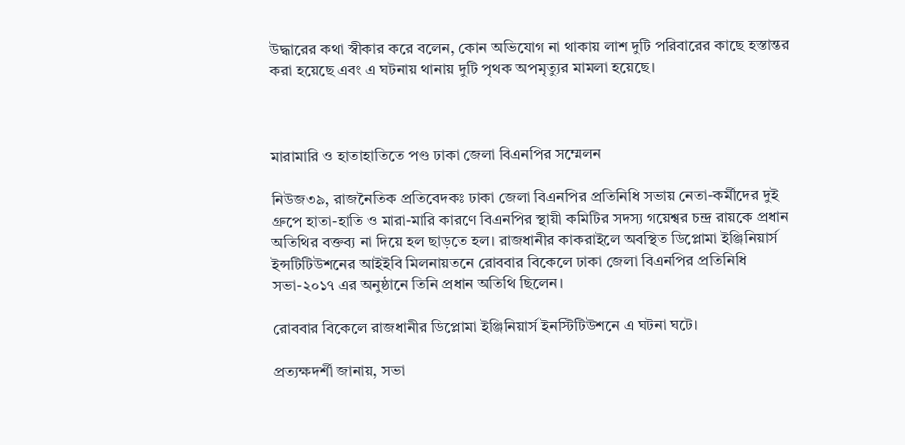উদ্ধারের কথা স্বীকার করে বলেন, কোন অভিযোগ না থাকায় লাশ দুটি পরিবারের কাছে হস্তান্তর করা হয়েছে এবং এ ঘটনায় থানায় দুটি পৃথক অপমৃত্যুর মামলা হয়েছে।



মারামারি ও হাতাহাতিতে পণ্ড ঢাকা জেলা বিএনপির সম্মেলন

নিউজ৩৯, রাজনৈতিক প্রতিবেদকঃ ঢাকা জেলা বিএনপির প্রতিনিধি সভায় নেতা-কর্মীদের দুই গ্রুপে হাতা-হাতি ও মারা-মারি কারণে বিএনপির স্থায়ী কমিটির সদস্য গয়েশ্বর চন্দ্র রায়কে প্রধান অতিথির বক্তব্য না দিয়ে হল ছাড়তে হল। রাজধানীর কাকরাইলে অবস্থিত ডিপ্লোমা ইঞ্জিনিয়ার্স ইন্সটিটিউশনের আইইবি মিলনায়তনে রোববার বিকেলে ঢাকা জেলা বিএনপির প্রতিনিধি সভা-২০১৭ এর অনুষ্ঠানে তিনি প্রধান অতিথি ছিলেন।

রোববার বিকেলে রাজধানীর ডিপ্লোমা ইঞ্জিনিয়ার্স ইনস্টিটিউশনে এ ঘটনা ঘটে।

প্রত্যক্ষদর্শী জানায়, সভা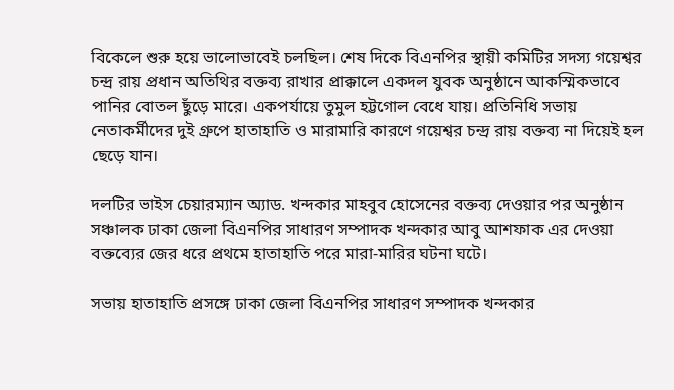বিকেলে শুরু হয়ে ভালোভাবেই চলছিল। শেষ দিকে বিএনপির স্থায়ী কমিটির সদস্য গয়েশ্বর চন্দ্র রায় প্রধান অতিথির বক্তব্য রাখার প্রাক্কালে একদল যুবক অনুষ্ঠানে আকস্মিকভাবে পানির বোতল ছুঁড়ে মারে। একপর্যায়ে তুমুল হট্টগোল বেধে যায়। প্রতিনিধি সভায় নেতাকর্মীদের দুই গ্রুপে হাতাহাতি ও মারামারি কারণে গয়েশ্বর চন্দ্র রায় বক্তব্য না দিয়েই হল ছেড়ে যান।

দলটির ভাইস চেয়ারম্যান অ্যাড. খন্দকার মাহবুব হোসেনের বক্তব্য দেওয়ার পর অনুষ্ঠান সঞ্চালক ঢাকা জেলা বিএনপির সাধারণ সম্পাদক খন্দকার আবু আশফাক এর দেওয়া বক্তব্যের জের ধরে প্রথমে হাতাহাতি পরে মারা-মারির ঘটনা ঘটে।

সভায় হাতাহাতি প্রসঙ্গে ঢাকা জেলা বিএনপির সাধারণ সম্পাদক খন্দকার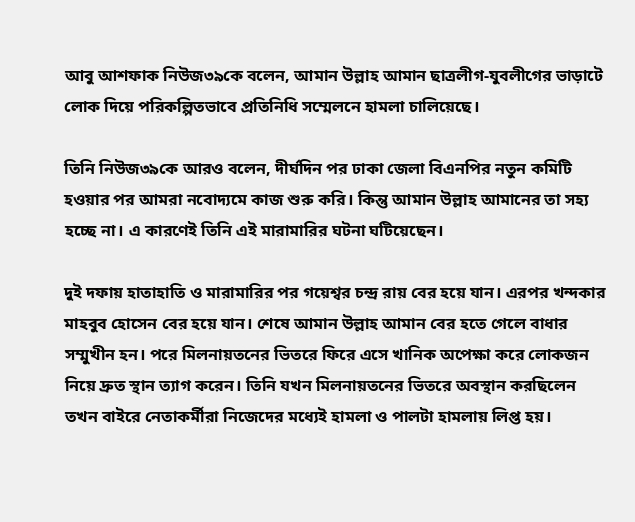আবু আশফাক নিউজ৩৯কে বলেন, আমান উল্লাহ আমান ছাত্রলীগ-যুবলীগের ভাড়াটে লোক দিয়ে পরিকল্পিতভাবে প্রতিনিধি সম্মেলনে হামলা চালিয়েছে।

তিনি নিউজ৩৯কে আরও বলেন, দীর্ঘদিন পর ঢাকা জেলা বিএনপির নতুন কমিটি হওয়ার পর আমরা নবোদ্যমে কাজ শুরু করি। কিন্তু আমান উল্লাহ আমানের তা সহ্য হচ্ছে না। এ কারণেই তিনি এই মারামারির ঘটনা ঘটিয়েছেন।

দুই দফায় হাতাহাতি ও মারামারির পর গয়েশ্বর চন্দ্র রায় বের হয়ে যান। এরপর খন্দকার মাহবুব হোসেন বের হয়ে যান। শেষে আমান উল্লাহ আমান বের হতে গেলে বাধার সম্মুখীন হন। পরে মিলনায়তনের ভিতরে ফিরে এসে খানিক অপেক্ষা করে লোকজন নিয়ে দ্রুত স্থান ত্যাগ করেন। তিনি যখন মিলনায়তনের ভিতরে অবস্থান করছিলেন তখন বাইরে নেতাকর্মীরা নিজেদের মধ্যেই হামলা ও পালটা হামলায় লিপ্ত হয়।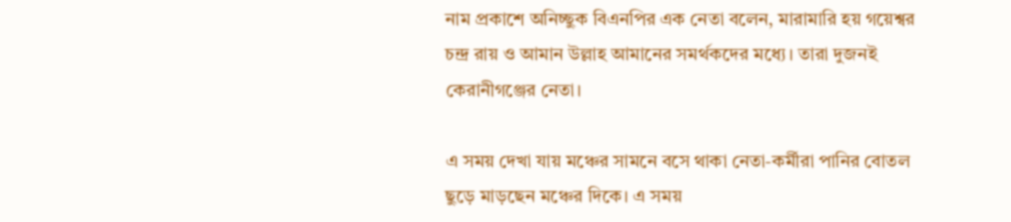নাম প্রকাশে অনিচ্ছুক বিএনপির এক নেতা বলেন, মারামারি হয় গয়েশ্বর চন্দ্র রায় ও আমান উল্লাহ আমানের সমর্থকদের মধ্যে। তারা দুজনই কেরানীগঞ্জের নেতা।

এ সময় দেখা যায় মঞ্চের সামনে বসে থাকা নেতা-কর্মীরা পানির বোতল ছুড়ে মাড়ছেন মঞ্চের দিকে। এ সময়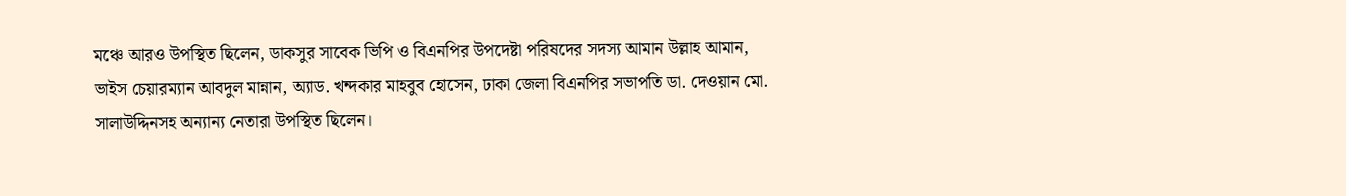মঞ্চে আরও উপস্থিত ছিলেন, ডাকসুর সাবেক ভিপি ও বিএনপির উপদেষ্টা পরিষদের সদস্য আমান উল্লাহ আমান, ভাইস চেয়ারম্যান আবদুল মান্নান, অ্যাড. খন্দকার মাহবুব হোসেন, ঢাকা জেলা বিএনপির সভাপতি ডা. দেওয়ান মো. সালাউদ্দিনসহ অন্যান্য নেতারা উপস্থিত ছিলেন।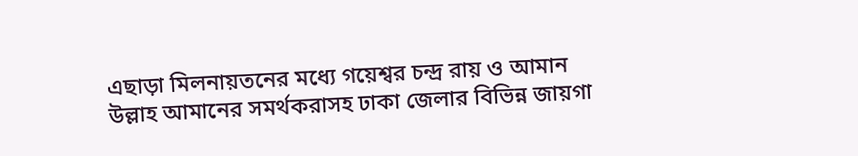এছাড়া মিলনায়তনের মধ্যে গয়েশ্বর চন্দ্র রায় ও আমান উল্লাহ আমানের সমর্থকরাসহ ঢাকা জেলার বিভিন্ন জায়গা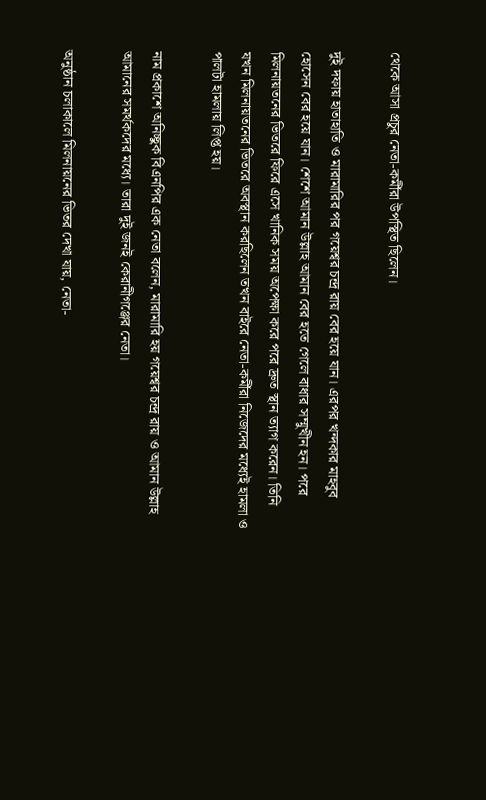থেকে আসা প্রচুর নেতা-কর্মীরা উপস্থিত ছিলেন।

দুই দফায় হাতাহাতি ও মারামারির পর গয়েশ্বর চন্দ্র রায় বের হয়ে যান। এরপর খন্দকার মাহবুব হোসেন বের হয়ে যান। শেশে আমান উল্লাহ আমান বের হতে গেলে বাধার সম্মুখীন হন। পরে মিলনায়তনের ভিতরে ফিরে এসে খানিক সময় অপেক্ষা করে পরে দ্রুত স্থান ত্যাগ করেন। তিনি যখন মিলনায়তনের ভিতরে অবস্থান করছিলেন তখন বাইরে নেতা-কর্মীরা নিজেদের মধ্যেই হামলা ও পালটা হামলায় লিপ্ত হয়।

নাম প্রকাশে অনিচ্ছুক বিএনপির এক নেতা বলেন, মারামারি হয় গয়েশ্বর চন্দ্র রায় ও আমান উল্লাহ আমানের সমর্থকদের মধ্যে। তারা দুই জনই কেরানীগঞ্জের নেতা।

অনুষ্ঠান চলাকালে মিলনায়নের ভিতর দেখা যায়, নেতা-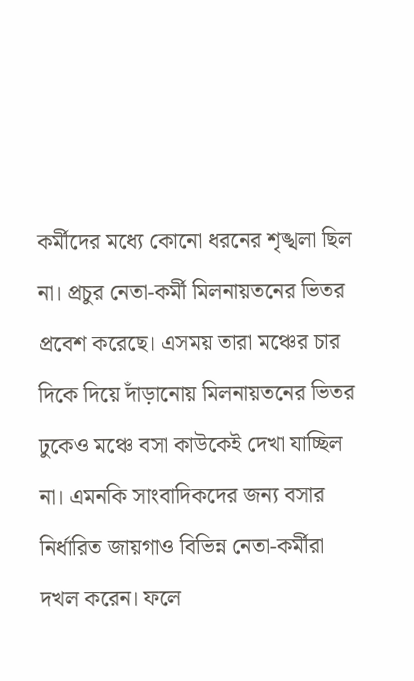কর্মীদের মধ্যে কোনো ধরনের শৃঙ্খলা ছিল না। প্রচুর নেতা-কর্মী মিলনায়তনের ভিতর প্রবেশ করেছে। এসময় তারা মঞ্চের চার দিকে দিয়ে দাঁড়ানোয় মিলনায়তনের ভিতর ঢুকেও মঞ্চে বসা কাউকেই দেখা যাচ্ছিল না। এমনকি সাংবাদিকদের জন্য বসার নির্ধারিত জায়গাও বিভিন্ন নেতা-কর্মীরা দখল করেন। ফলে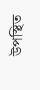উপস্থিত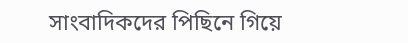সাংবাদিকদের পিছিনে গিয়ে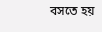বসতে হয়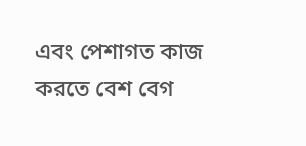এবং পেশাগত কাজ করতে বেশ বেগ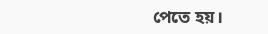পেতে হয়।